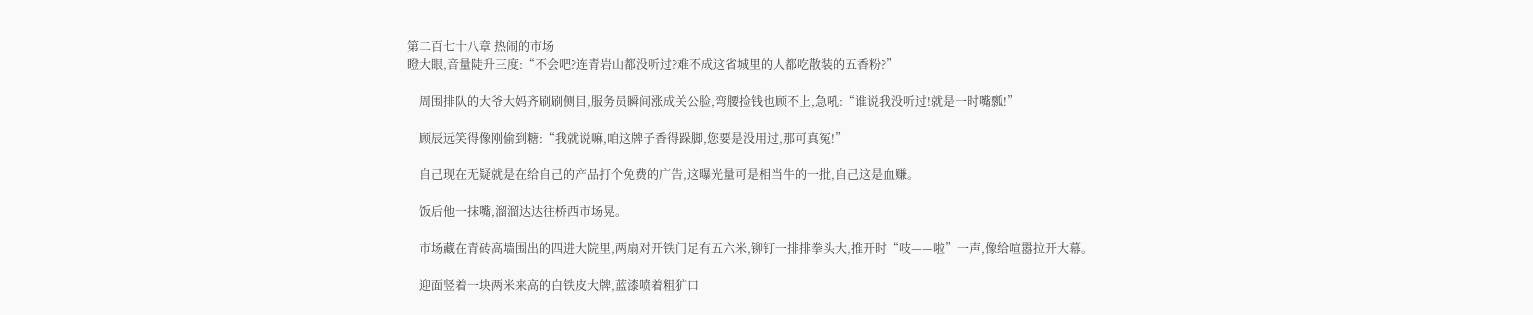第二百七十八章 热闹的市场
瞪大眼,音量陡升三度:“不会吧?连青岩山都没听过?难不成这省城里的人都吃散装的五香粉?”

    周围排队的大爷大妈齐刷刷侧目,服务员瞬间涨成关公脸,弯腰捡钱也顾不上,急吼:“谁说我没听过!就是一时嘴瓢!”

    顾辰远笑得像刚偷到糖:“我就说嘛,咱这牌子香得跺脚,您要是没用过,那可真冤!”

    自己现在无疑就是在给自己的产品打个免费的广告,这曝光量可是相当牛的一批,自己这是血赚。

    饭后他一抹嘴,溜溜达达往桥西市场晃。

    市场藏在青砖高墙围出的四进大院里,两扇对开铁门足有五六米,铆钉一排排拳头大,推开时“吱——啦”一声,像给喧嚣拉开大幕。

    迎面竖着一块两米来高的白铁皮大牌,蓝漆喷着粗犷口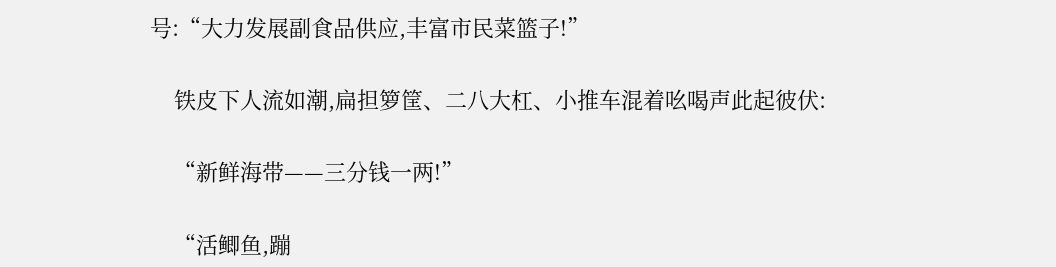号:“大力发展副食品供应,丰富市民菜篮子!”

    铁皮下人流如潮,扁担箩筐、二八大杠、小推车混着吆喝声此起彼伏:

    “新鲜海带——三分钱一两!”

    “活鲫鱼,蹦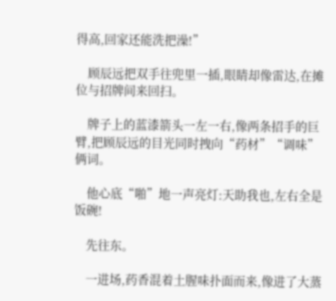得高,回家还能洗把澡!”

    顾辰远把双手往兜里一插,眼睛却像雷达,在摊位与招牌间来回扫。

    牌子上的蓝漆箭头一左一右,像两条招手的巨臂,把顾辰远的目光同时拽向“药材”“调味”俩词。

    他心底“啪”地一声亮灯:天助我也,左右全是饭碗!

    先往东。

    一进场,药香混着土腥味扑面而来,像进了大蒸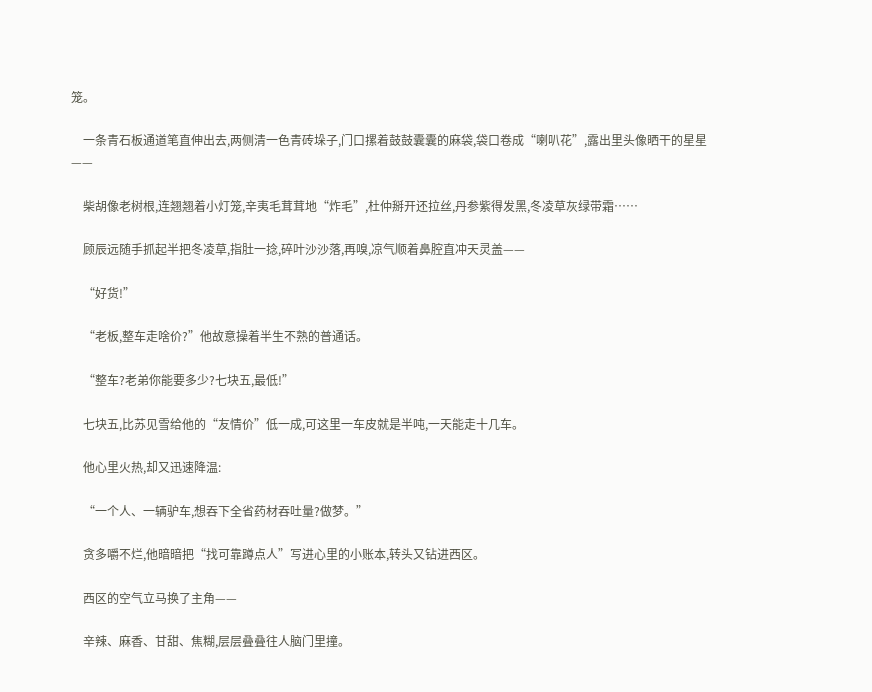笼。

    一条青石板通道笔直伸出去,两侧清一色青砖垛子,门口摞着鼓鼓囊囊的麻袋,袋口卷成“喇叭花”,露出里头像晒干的星星——

    柴胡像老树根,连翘翘着小灯笼,辛夷毛茸茸地“炸毛”,杜仲掰开还拉丝,丹参紫得发黑,冬凌草灰绿带霜……

    顾辰远随手抓起半把冬凌草,指肚一捻,碎叶沙沙落,再嗅,凉气顺着鼻腔直冲天灵盖——

    “好货!”

    “老板,整车走啥价?”他故意操着半生不熟的普通话。

    “整车?老弟你能要多少?七块五,最低!”

    七块五,比苏见雪给他的“友情价”低一成,可这里一车皮就是半吨,一天能走十几车。

    他心里火热,却又迅速降温:

    “一个人、一辆驴车,想吞下全省药材吞吐量?做梦。”

    贪多嚼不烂,他暗暗把“找可靠蹲点人”写进心里的小账本,转头又钻进西区。

    西区的空气立马换了主角——

    辛辣、麻香、甘甜、焦糊,层层叠叠往人脑门里撞。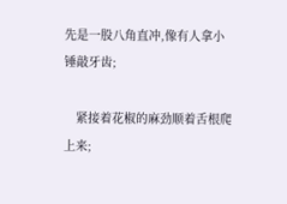先是一股八角直冲,像有人拿小锤敲牙齿;

    紧接着花椒的麻劲顺着舌根爬上来;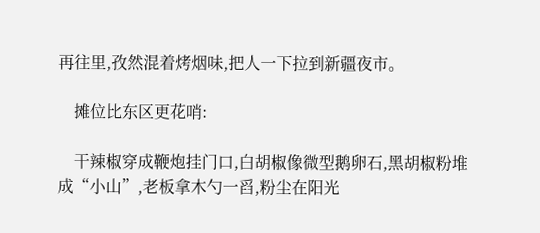再往里,孜然混着烤烟味,把人一下拉到新疆夜市。

    摊位比东区更花哨:

    干辣椒穿成鞭炮挂门口,白胡椒像微型鹅卵石,黑胡椒粉堆成“小山”,老板拿木勺一舀,粉尘在阳光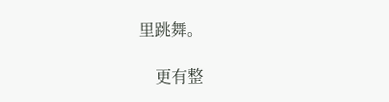里跳舞。

    更有整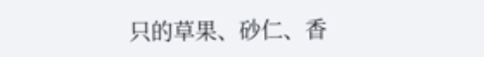只的草果、砂仁、香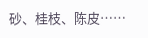砂、桂枝、陈皮……